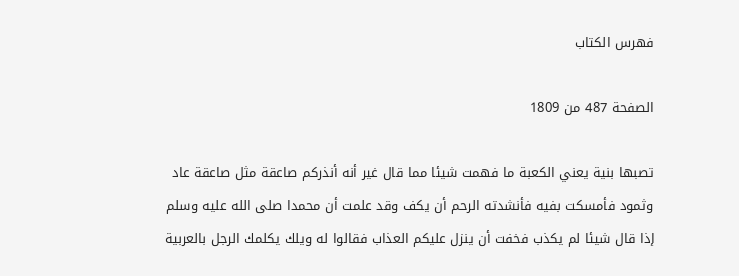فهرس الكتاب

الصفحة 487 من 1809

تصبها بنية يعني الكعبة ما فهمت شيئا مما قال غير أنه أنذركم صاعقة مثل صاعقة عاد وثمود فأمسكت بفيه فأنشدته الرحم أن يكف وقد علمت أن محمدا صلى الله عليه وسلم إذا قال شيئا لم يكذب فخفت أن ينزل عليكم العذاب فقالوا له ويلك يكلمك الرجل بالعربية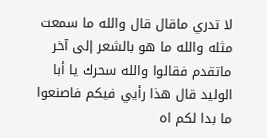لا تدري ماقال قال والله ما سمعت مثله والله ما هو بالشعر إلى آخر ماتقدم فقالوا والله سحرك يا أبا الوليد قال هذا رأيي فيكم فاصنعوا ما بدا لكم اه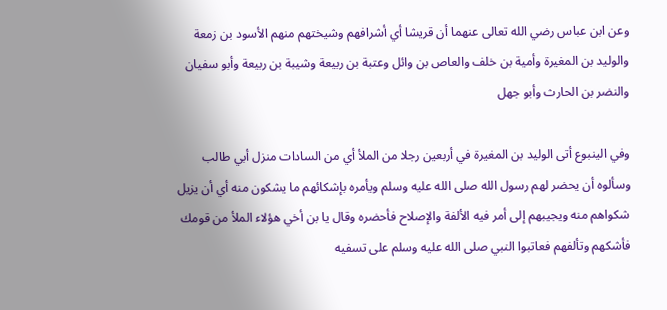وعن ابن عباس رضي الله تعالى عنهما أن قريشا أي أشرافهم وشيختهم منهم الأسود بن زمعة والوليد بن المغيرة وأمية بن خلف والعاص بن وائل وعتبة بن ربيعة وشيبة بن ربيعة وأبو سفيان والنضر بن الحارث وأبو جهل

وفي الينبوع أتى الوليد بن المغيرة في أربعين رجلا من الملأ أي من السادات منزل أبي طالب وسألوه أن يحضر لهم رسول الله صلى الله عليه وسلم ويأمره بإشكائهم ما يشكون منه أي أن يزيل شكواهم منه ويجيبهم إلى أمر فيه الألفة والإصلاح فأحضره وقال يا بن أخي هؤلاء الملأ من قومك فأشكهم وتألفهم فعاتبوا النبي صلى الله عليه وسلم على تسفيه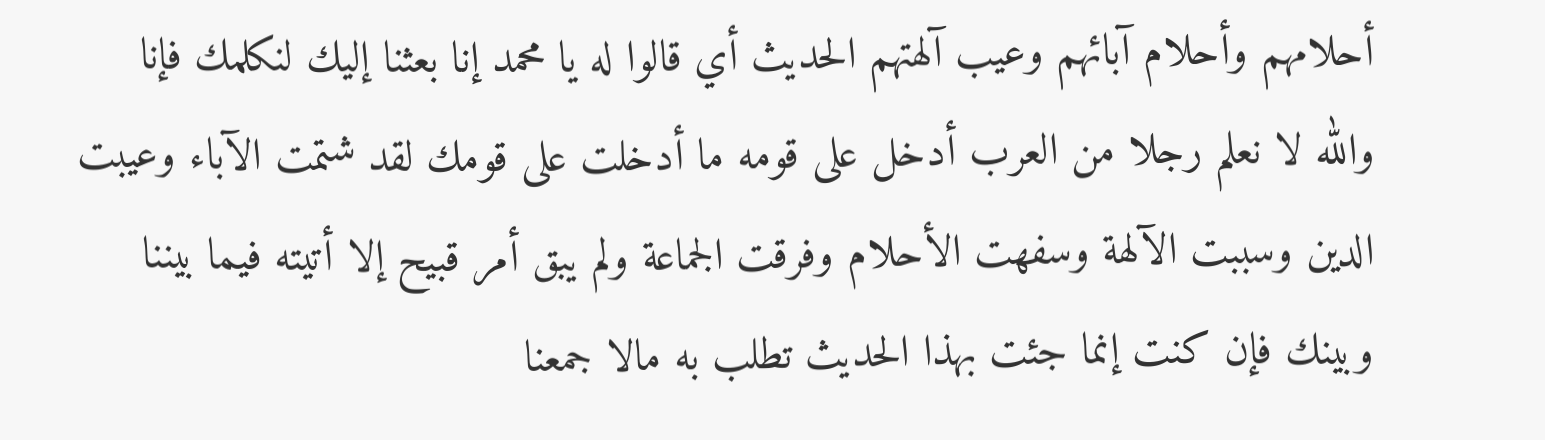أحلامهم وأحلام آبائهم وعيب آلهتهم الحديث أي قالوا له يا محمد إنا بعثنا إليك لنكلمك فإنا والله لا نعلم رجلا من العرب أدخل على قومه ما أدخلت على قومك لقد شتمت الآباء وعيبت الدين وسببت الآلهة وسفهت الأحلام وفرقت الجماعة ولم يبق أمر قبيح إلا أتيته فيما بيننا وبينك فإن كنت إنما جئت بهذا الحديث تطلب به مالا جمعنا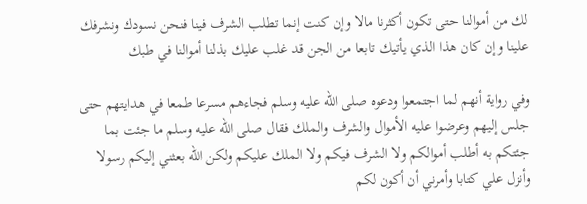لك من أموالنا حتى تكون أكثرنا مالا وإن كنت إنما تطلب الشرف فينا فنحن نسودك ونشرفك علينا وإن كان هذا الذي يأتيك تابعا من الجن قد غلب عليك بذلنا أموالنا في طبك

وفي رواية أنهم لما اجتمعوا ودعوه صلى الله عليه وسلم فجاءهم مسرعا طمعا في هدايتهم حتى جلس إليهم وعرضوا عليه الأموال والشرف والملك فقال صلى الله عليه وسلم ما جئت بما جئتكم به أطلب أموالكم ولا الشرف فيكم ولا الملك عليكم ولكن الله بعثني إليكم رسولا وأنزل علي كتابا وأمرني أن أكون لكم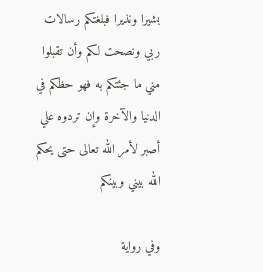بشيرا ونذيرا فبلغتكم رسالات ربي ونصحت لكم وأن تقبلوا مني ما جئتكم به فهو حظكم في الدنيا والآخرة وإن تردوه علي أصبر لأمر الله تعالى حتى يحكم الله بيني وبينكم

وفي رواية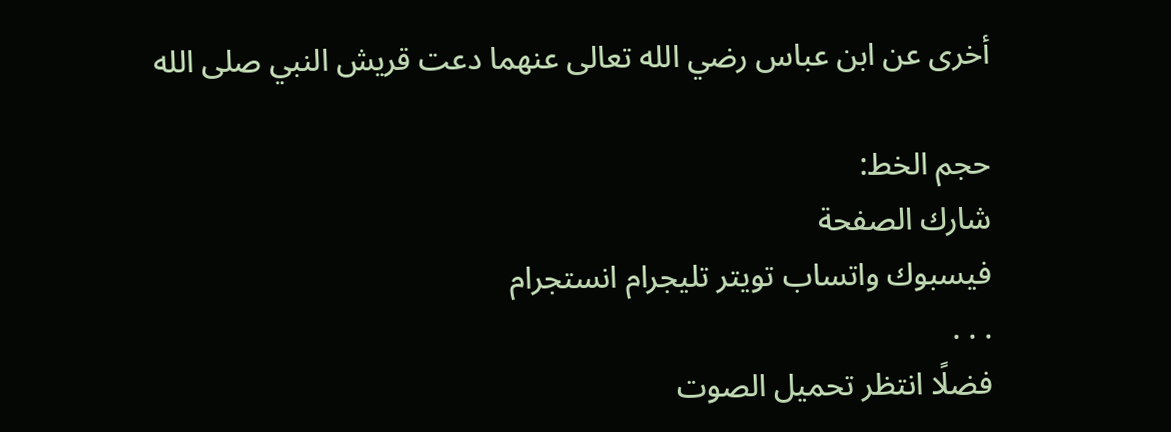أخرى عن ابن عباس رضي الله تعالى عنهما دعت قريش النبي صلى الله

حجم الخط:
شارك الصفحة
فيسبوك واتساب تويتر تليجرام انستجرام
. . .
فضلًا انتظر تحميل الصوت